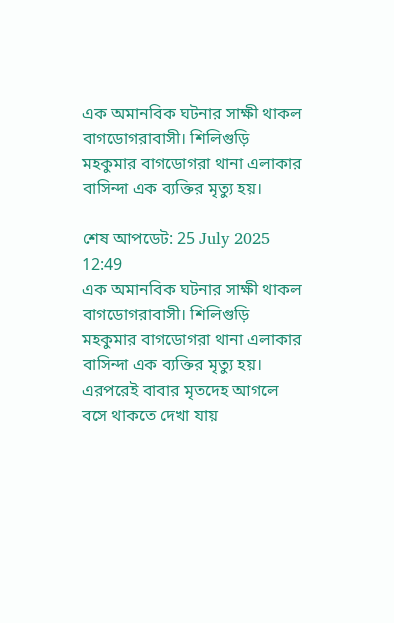এক অমানবিক ঘটনার সাক্ষী থাকল বাগডোগরাবাসী। শিলিগুড়ি মহকুমার বাগডোগরা থানা এলাকার বাসিন্দা এক ব্যক্তির মৃত্যু হয়।

শেষ আপডেট: 25 July 2025 12:49
এক অমানবিক ঘটনার সাক্ষী থাকল বাগডোগরাবাসী। শিলিগুড়ি মহকুমার বাগডোগরা থানা এলাকার বাসিন্দা এক ব্যক্তির মৃত্যু হয়। এরপরেই বাবার মৃতদেহ আগলে বসে থাকতে দেখা যায়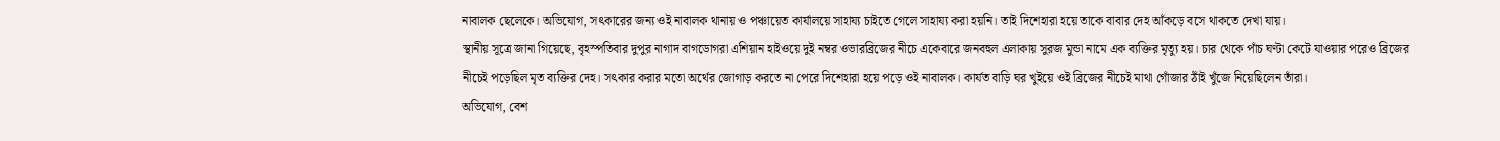নাবালক ছেলেকে। অভিযোগ, সৎকারের জন্য ওই নাবালক থানায় ও পঞ্চায়েত কার্যালয়ে সাহায্য চাইতে গেলে সাহায্য করা হয়নি। তাই দিশেহারা হয়ে তাকে বাবার দেহ আঁকড়ে বসে থাকতে দেখা যায়।
স্থানীয় সূত্রে জানা গিয়েছে, বৃহস্পতিবার দুপুর নাগাদ বাগডোগরা এশিয়ান হাইওয়ে দুই নম্বর ওভারব্রিজের নীচে একেবারে জনবহুল এলাকায় সুরজ মুন্ডা নামে এক ব্যক্তির মৃত্যু হয়। চার থেকে পাঁচ ঘণ্টা কেটে যাওয়ার পরেও ব্রিজের নীচেই পড়েছিল মৃত ব্যক্তির দেহ। সৎকার করার মতো অর্থের জোগাড় করতে না পেরে দিশেহারা হয়ে পড়ে ওই নাবালক। কার্যত বাড়ি ঘর খুইয়ে ওই ব্রিজের নীচেই মাথা গোঁজার ঠাঁই খুঁজে নিয়েছিলেন তাঁরা।
অভিযোগ, বেশ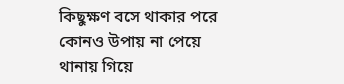কিছুক্ষণ বসে থাকার পরে কোনও উপায় না পেয়ে থানায় গিয়ে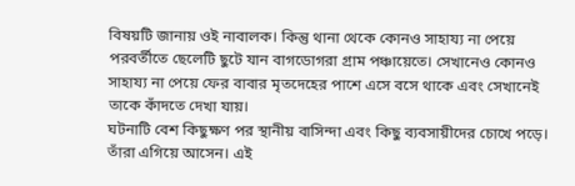বিষয়টি জানায় ওই নাবালক। কিন্তু থানা থেকে কোনও সাহায্য না পেয়ে পরবর্তীতে ছেলেটি ছুটে যান বাগডোগরা গ্রাম পঞ্চায়েতে। সেখানেও কোনও সাহায্য না পেয়ে ফের বাবার মৃতদেহের পাশে এসে বসে থাকে এবং সেখানেই তাকে কাঁদতে দেখা যায়।
ঘটনাটি বেশ কিছুক্ষণ পর স্থানীয় বাসিন্দা এবং কিছু ব্যবসায়ীদের চোখে পড়ে। তাঁরা এগিয়ে আসেন। এই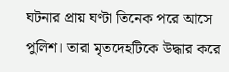ঘটনার প্রায় ঘণ্টা তিনেক পরে আসে পুলিশ। তারা মৃতদেহটিকে উদ্ধার করে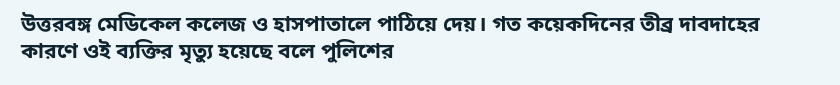উত্তরবঙ্গ মেডিকেল কলেজ ও হাসপাতালে পাঠিয়ে দেয়। গত কয়েকদিনের তীব্র দাবদাহের কারণে ওই ব্যক্তির মৃত্যু হয়েছে বলে পুলিশের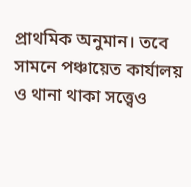প্রাথমিক অনুমান। তবে সামনে পঞ্চায়েত কার্যালয় ও থানা থাকা সত্ত্বেও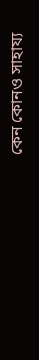কেন কোনও সাহায্য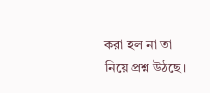করা হল না তা নিয়ে প্রশ্ন উঠছে।